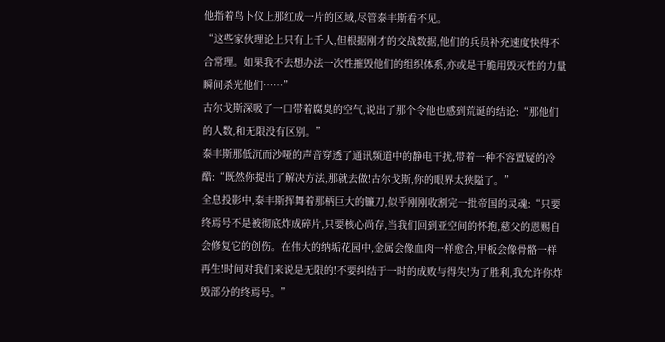他指着鸟卜仪上那红成一片的区域,尽管泰丰斯看不见。
“这些家伙理论上只有上千人,但根据刚才的交战数据,他们的兵员补充速度快得不合常理。如果我不去想办法一次性摧毁他们的组织体系,亦或是干脆用毁灭性的力量瞬间杀光他们……”
古尔戈斯深吸了一口带着腐臭的空气,说出了那个令他也感到荒诞的结论:“那他们的人数,和无限没有区别。”
泰丰斯那低沉而沙哑的声音穿透了通讯频道中的静电干扰,带着一种不容置疑的冷酷:“既然你提出了解决方法,那就去做!古尔戈斯,你的眼界太狭隘了。”
全息投影中,泰丰斯挥舞着那柄巨大的镰刀,似乎刚刚收割完一批帝国的灵魂:“只要终焉号不是被彻底炸成碎片,只要核心尚存,当我们回到亚空间的怀抱,慈父的恩赐自会修复它的创伤。在伟大的纳垢花园中,金属会像血肉一样愈合,甲板会像骨骼一样再生!时间对我们来说是无限的!不要纠结于一时的成败与得失!为了胜利,我允许你炸毁部分的终焉号。”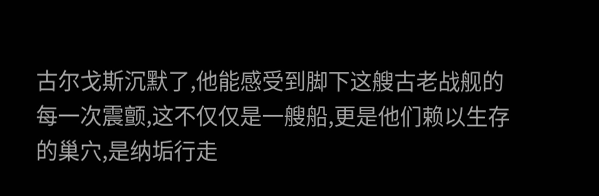古尔戈斯沉默了,他能感受到脚下这艘古老战舰的每一次震颤,这不仅仅是一艘船,更是他们赖以生存的巢穴,是纳垢行走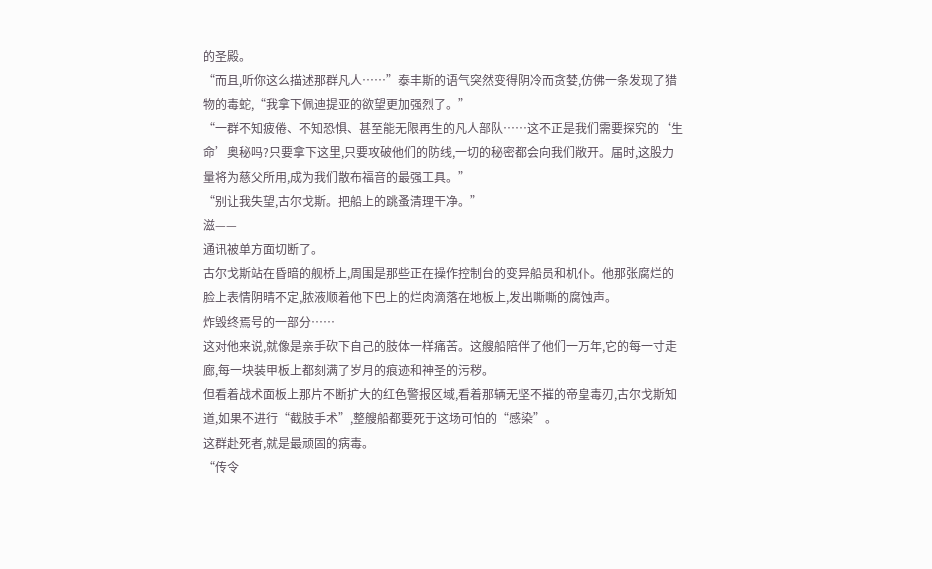的圣殿。
“而且,听你这么描述那群凡人……”泰丰斯的语气突然变得阴冷而贪婪,仿佛一条发现了猎物的毒蛇,“我拿下佩迪提亚的欲望更加强烈了。”
“一群不知疲倦、不知恐惧、甚至能无限再生的凡人部队……这不正是我们需要探究的‘生命’奥秘吗?只要拿下这里,只要攻破他们的防线,一切的秘密都会向我们敞开。届时,这股力量将为慈父所用,成为我们散布福音的最强工具。”
“别让我失望,古尔戈斯。把船上的跳蚤清理干净。”
滋——
通讯被单方面切断了。
古尔戈斯站在昏暗的舰桥上,周围是那些正在操作控制台的变异船员和机仆。他那张腐烂的脸上表情阴晴不定,脓液顺着他下巴上的烂肉滴落在地板上,发出嘶嘶的腐蚀声。
炸毁终焉号的一部分……
这对他来说,就像是亲手砍下自己的肢体一样痛苦。这艘船陪伴了他们一万年,它的每一寸走廊,每一块装甲板上都刻满了岁月的痕迹和神圣的污秽。
但看着战术面板上那片不断扩大的红色警报区域,看着那辆无坚不摧的帝皇毒刃,古尔戈斯知道,如果不进行“截肢手术”,整艘船都要死于这场可怕的“感染”。
这群赴死者,就是最顽固的病毒。
“传令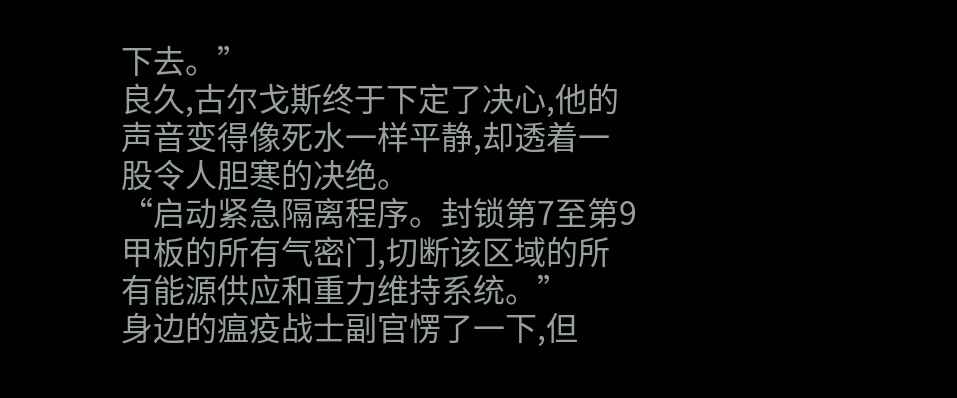下去。”
良久,古尔戈斯终于下定了决心,他的声音变得像死水一样平静,却透着一股令人胆寒的决绝。
“启动紧急隔离程序。封锁第7至第9甲板的所有气密门,切断该区域的所有能源供应和重力维持系统。”
身边的瘟疫战士副官愣了一下,但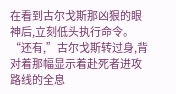在看到古尔戈斯那凶狠的眼神后,立刻低头执行命令。
“还有,”古尔戈斯转过身,背对着那幅显示着赴死者进攻路线的全息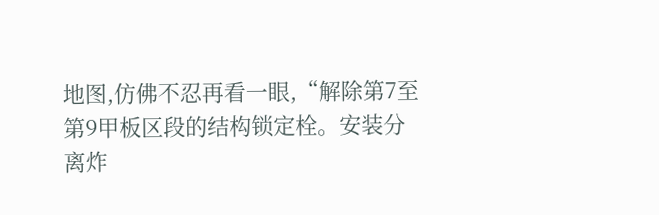地图,仿佛不忍再看一眼,“解除第7至第9甲板区段的结构锁定栓。安装分离炸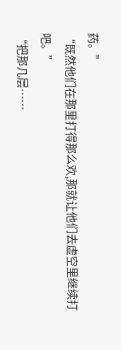药。”
“既然他们在那里打得那么欢,那就让他们去虚空里继续打吧。”
“把那几层……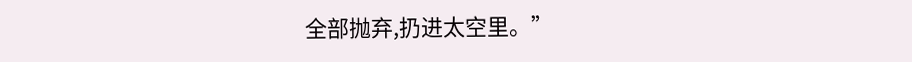全部抛弃,扔进太空里。”